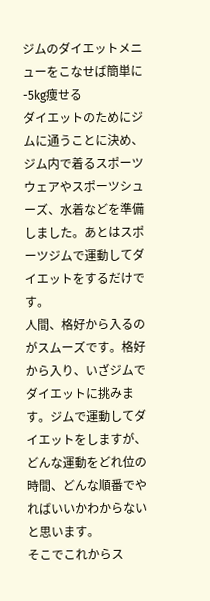ジムのダイエットメニューをこなせば簡単に-5kg痩せる
ダイエットのためにジムに通うことに決め、ジム内で着るスポーツウェアやスポーツシューズ、水着などを準備しました。あとはスポーツジムで運動してダイエットをするだけです。
人間、格好から入るのがスムーズです。格好から入り、いざジムでダイエットに挑みます。ジムで運動してダイエットをしますが、どんな運動をどれ位の時間、どんな順番でやればいいかわからないと思います。
そこでこれからス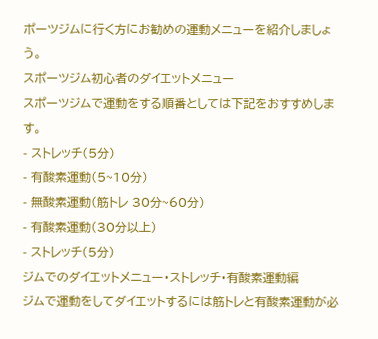ポーツジムに行く方にお勧めの運動メニューを紹介しましょう。
スポーツジム初心者のダイエットメニュー
スポーツジムで運動をする順番としては下記をおすすめします。
- ストレッチ(5分)
- 有酸素運動(5~10分)
- 無酸素運動(筋トレ 30分~60分)
- 有酸素運動(30分以上)
- ストレッチ(5分)
ジムでのダイエットメニュー・ストレッチ・有酸素運動編
ジムで運動をしてダイエットするには筋トレと有酸素運動が必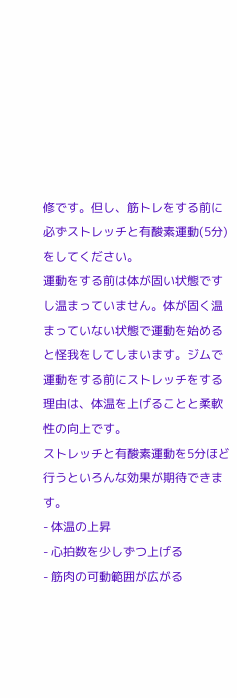修です。但し、筋トレをする前に必ずストレッチと有酸素運動(5分)をしてください。
運動をする前は体が固い状態ですし温まっていません。体が固く温まっていない状態で運動を始めると怪我をしてしまいます。ジムで運動をする前にストレッチをする理由は、体温を上げることと柔軟性の向上です。
ストレッチと有酸素運動を5分ほど行うといろんな効果が期待できます。
- 体温の上昇
- 心拍数を少しずつ上げる
- 筋肉の可動範囲が広がる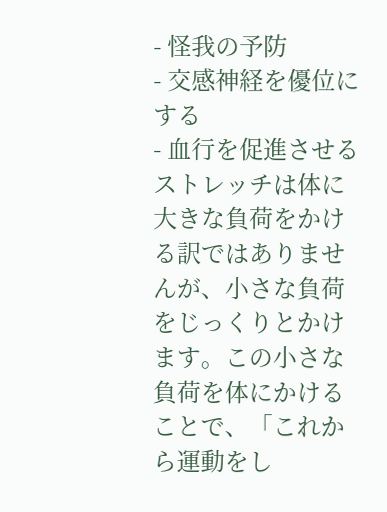- 怪我の予防
- 交感神経を優位にする
- 血行を促進させる
ストレッチは体に大きな負荷をかける訳ではありませんが、小さな負荷をじっくりとかけます。この小さな負荷を体にかけることで、「これから運動をし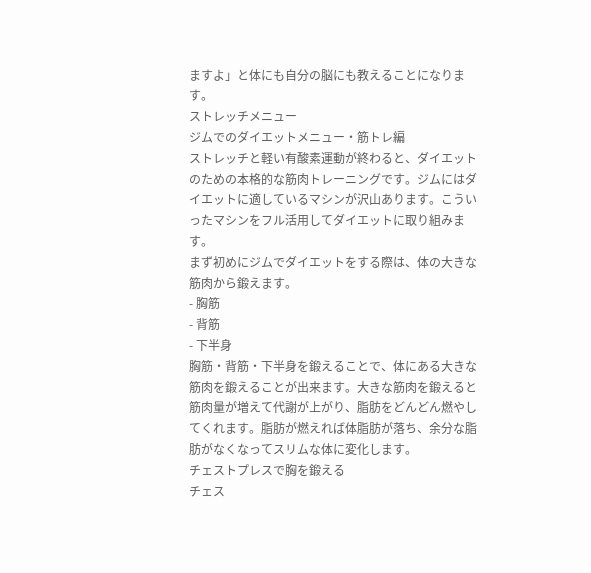ますよ」と体にも自分の脳にも教えることになります。
ストレッチメニュー
ジムでのダイエットメニュー・筋トレ編
ストレッチと軽い有酸素運動が終わると、ダイエットのための本格的な筋肉トレーニングです。ジムにはダイエットに適しているマシンが沢山あります。こういったマシンをフル活用してダイエットに取り組みます。
まず初めにジムでダイエットをする際は、体の大きな筋肉から鍛えます。
- 胸筋
- 背筋
- 下半身
胸筋・背筋・下半身を鍛えることで、体にある大きな筋肉を鍛えることが出来ます。大きな筋肉を鍛えると筋肉量が増えて代謝が上がり、脂肪をどんどん燃やしてくれます。脂肪が燃えれば体脂肪が落ち、余分な脂肪がなくなってスリムな体に変化します。
チェストプレスで胸を鍛える
チェス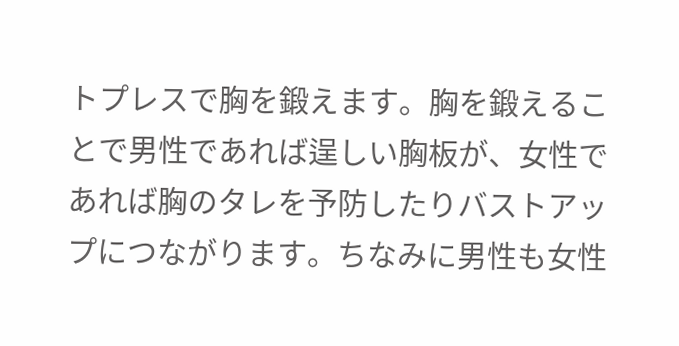トプレスで胸を鍛えます。胸を鍛えることで男性であれば逞しい胸板が、女性であれば胸のタレを予防したりバストアップにつながります。ちなみに男性も女性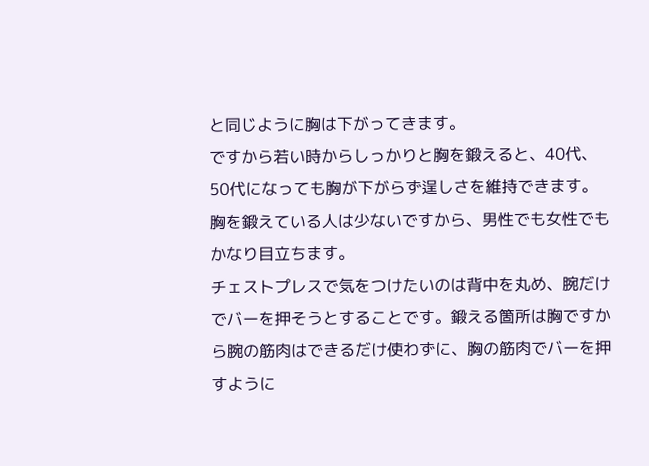と同じように胸は下がってきます。
ですから若い時からしっかりと胸を鍛えると、40代、50代になっても胸が下がらず逞しさを維持できます。胸を鍛えている人は少ないですから、男性でも女性でもかなり目立ちます。
チェストプレスで気をつけたいのは背中を丸め、腕だけでバーを押そうとすることです。鍛える箇所は胸ですから腕の筋肉はできるだけ使わずに、胸の筋肉でバーを押すように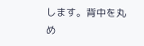します。背中を丸め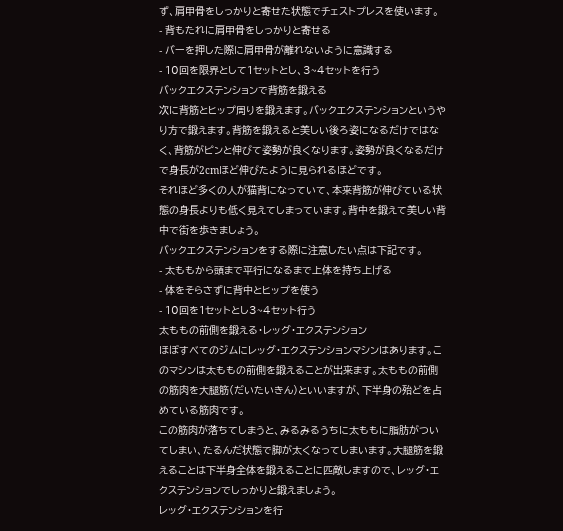ず、肩甲骨をしっかりと寄せた状態でチェストプレスを使います。
- 背もたれに肩甲骨をしっかりと寄せる
- バーを押した際に肩甲骨が離れないように意識する
- 10回を限界として1セットとし、3~4セットを行う
バックエクステンションで背筋を鍛える
次に背筋とヒップ周りを鍛えます。バックエクステンションというやり方で鍛えます。背筋を鍛えると美しい後ろ姿になるだけではなく、背筋がピンと伸びて姿勢が良くなります。姿勢が良くなるだけで身長が2cmほど伸びたように見られるほどです。
それほど多くの人が猫背になっていて、本来背筋が伸びている状態の身長よりも低く見えてしまっています。背中を鍛えて美しい背中で街を歩きましょう。
バックエクステンションをする際に注意したい点は下記です。
- 太ももから頭まで平行になるまで上体を持ち上げる
- 体をそらさずに背中とヒップを使う
- 10回を1セットとし3~4セット行う
太ももの前側を鍛える・レッグ・エクステンション
ほぼすべてのジムにレッグ・エクステンションマシンはあります。このマシンは太ももの前側を鍛えることが出来ます。太ももの前側の筋肉を大腿筋(だいたいきん)といいますが、下半身の殆どを占めている筋肉です。
この筋肉が落ちてしまうと、みるみるうちに太ももに脂肪がついてしまい、たるんだ状態で脚が太くなってしまいます。大腿筋を鍛えることは下半身全体を鍛えることに匹敵しますので、レッグ・エクステンションでしっかりと鍛えましょう。
レッグ・エクステンションを行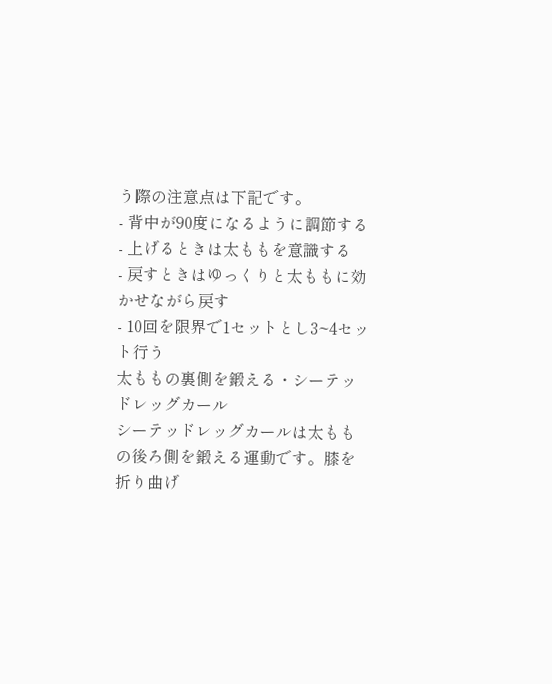う際の注意点は下記です。
- 背中が90度になるように調節する
- 上げるときは太ももを意識する
- 戻すときはゆっくりと太ももに効かせながら戻す
- 10回を限界で1セットとし3~4セット行う
太ももの裏側を鍛える・シーテッドレッグカール
シーテッドレッグカールは太ももの後ろ側を鍛える運動です。膝を折り曲げ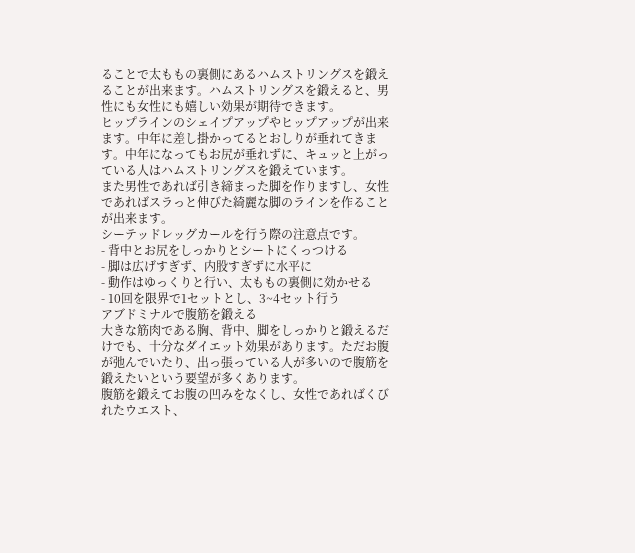ることで太ももの裏側にあるハムストリングスを鍛えることが出来ます。ハムストリングスを鍛えると、男性にも女性にも嬉しい効果が期待できます。
ヒップラインのシェイプアップやヒップアップが出来ます。中年に差し掛かってるとおしりが垂れてきます。中年になってもお尻が垂れずに、キュッと上がっている人はハムストリングスを鍛えています。
また男性であれば引き締まった脚を作りますし、女性であればスラっと伸びた綺麗な脚のラインを作ることが出来ます。
シーテッドレッグカールを行う際の注意点です。
- 背中とお尻をしっかりとシートにくっつける
- 脚は広げすぎず、内股すぎずに水平に
- 動作はゆっくりと行い、太ももの裏側に効かせる
- 10回を限界で1セットとし、3~4セット行う
アブドミナルで腹筋を鍛える
大きな筋肉である胸、背中、脚をしっかりと鍛えるだけでも、十分なダイエット効果があります。ただお腹が弛んでいたり、出っ張っている人が多いので腹筋を鍛えたいという要望が多くあります。
腹筋を鍛えてお腹の凹みをなくし、女性であればくびれたウエスト、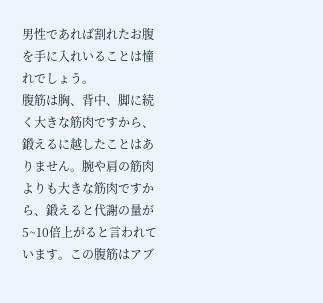男性であれば割れたお腹を手に入れいることは憧れでしょう。
腹筋は胸、背中、脚に続く大きな筋肉ですから、鍛えるに越したことはありません。腕や肩の筋肉よりも大きな筋肉ですから、鍛えると代謝の量が5~10倍上がると言われています。この腹筋はアブ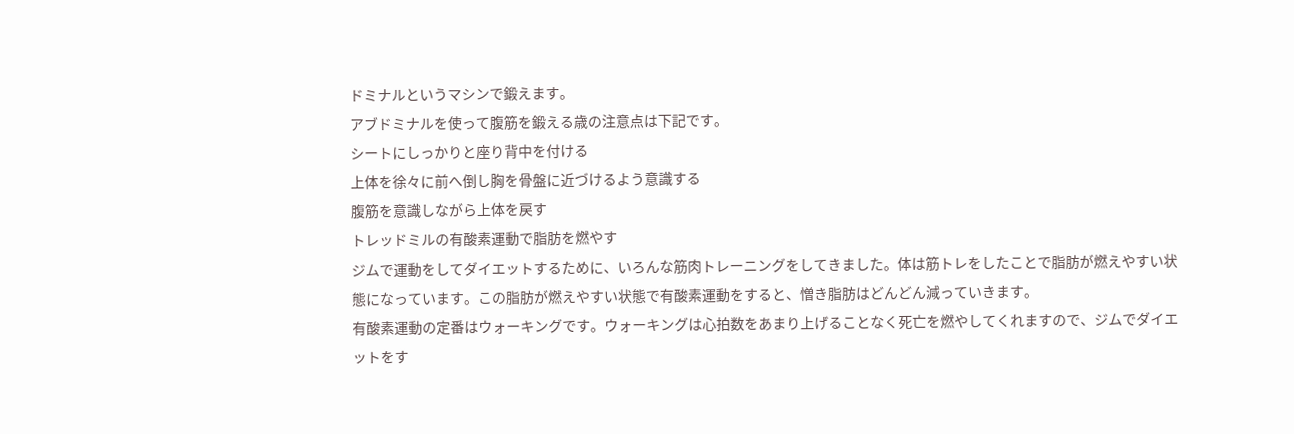ドミナルというマシンで鍛えます。
アブドミナルを使って腹筋を鍛える歳の注意点は下記です。
シートにしっかりと座り背中を付ける
上体を徐々に前へ倒し胸を骨盤に近づけるよう意識する
腹筋を意識しながら上体を戻す
トレッドミルの有酸素運動で脂肪を燃やす
ジムで運動をしてダイエットするために、いろんな筋肉トレーニングをしてきました。体は筋トレをしたことで脂肪が燃えやすい状態になっています。この脂肪が燃えやすい状態で有酸素運動をすると、憎き脂肪はどんどん減っていきます。
有酸素運動の定番はウォーキングです。ウォーキングは心拍数をあまり上げることなく死亡を燃やしてくれますので、ジムでダイエットをす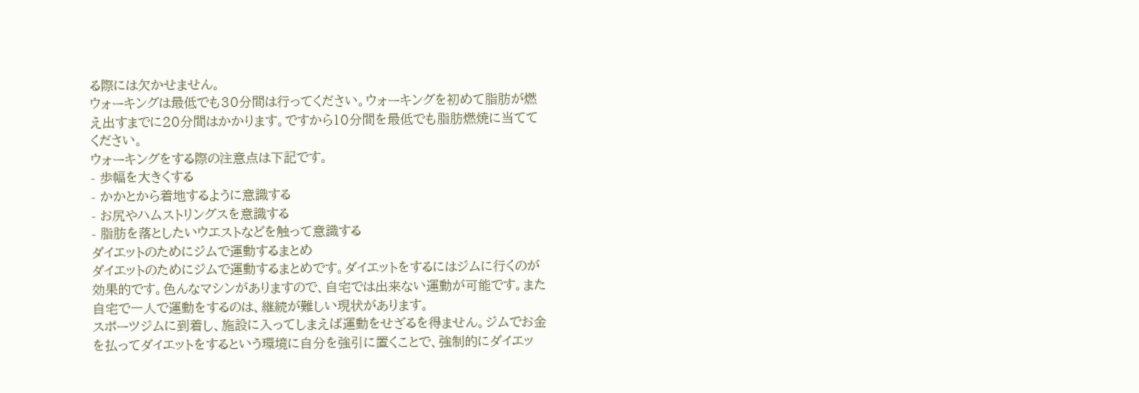る際には欠かせません。
ウォーキングは最低でも30分間は行ってください。ウォーキングを初めて脂肪が燃え出すまでに20分間はかかります。ですから10分間を最低でも脂肪燃焼に当ててください。
ウォーキングをする際の注意点は下記です。
- 歩幅を大きくする
- かかとから着地するように意識する
- お尻やハムストリングスを意識する
- 脂肪を落としたいウエストなどを触って意識する
ダイエットのためにジムで運動するまとめ
ダイエットのためにジムで運動するまとめです。ダイエットをするにはジムに行くのが効果的です。色んなマシンがありますので、自宅では出来ない運動が可能です。また自宅で一人で運動をするのは、継続が難しい現状があります。
スポーツジムに到着し、施設に入ってしまえば運動をせざるを得ません。ジムでお金を払ってダイエットをするという環境に自分を強引に置くことで、強制的にダイエッ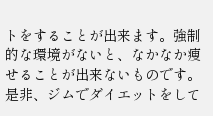トをすることが出来ます。強制的な環境がないと、なかなか痩せることが出来ないものです。
是非、ジムでダイエットをして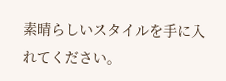素晴らしいスタイルを手に入れてください。